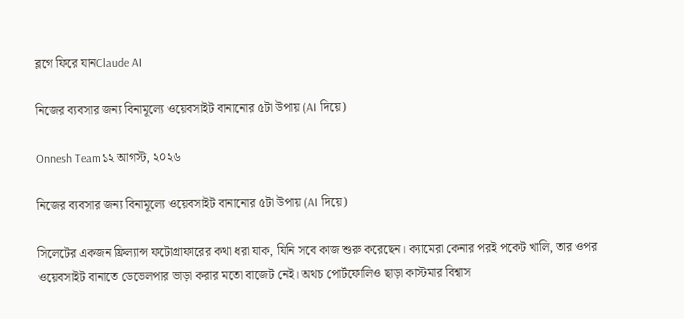ব্লগে ফিরে যানClaude AI

নিজের ব্যবসার জন্য বিনামূল্যে ওয়েবসাইট বানানোর ৫টা উপায় (AI দিয়ে)

Onnesh Team১২ আগস্ট, ২০২৬

নিজের ব্যবসার জন্য বিনামূল্যে ওয়েবসাইট বানানোর ৫টা উপায় (AI দিয়ে)

সিলেটের একজন ফ্রিল্যান্স ফটোগ্রাফারের কথা ধরা যাক, যিনি সবে কাজ শুরু করেছেন। ক্যামেরা কেনার পরই পকেট খালি, তার ওপর ওয়েবসাইট বানাতে ডেভেলপার ভাড়া করার মতো বাজেট নেই। অথচ পোর্টফোলিও ছাড়া কাস্টমার বিশ্বাস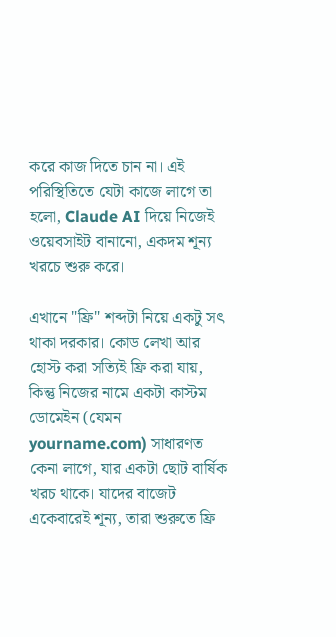করে কাজ দিতে চান না। এই পরিস্থিতিতে যেটা কাজে লাগে তা হলো, Claude AI দিয়ে নিজেই ওয়েবসাইট বানানো, একদম শূন্য খরচে শুরু করে।

এখানে "ফ্রি" শব্দটা নিয়ে একটু সৎ থাকা দরকার। কোড লেখা আর হোস্ট করা সত্যিই ফ্রি করা যায়, কিন্তু নিজের নামে একটা কাস্টম ডোমেইন (যেমন yourname.com) সাধারণত কেনা লাগে, যার একটা ছোট বার্ষিক খরচ থাকে। যাদের বাজেট একেবারেই শূন্য, তারা শুরুতে ফ্রি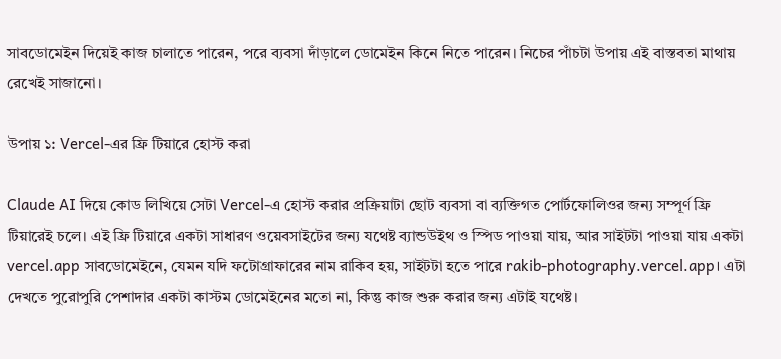সাবডোমেইন দিয়েই কাজ চালাতে পারেন, পরে ব্যবসা দাঁড়ালে ডোমেইন কিনে নিতে পারেন। নিচের পাঁচটা উপায় এই বাস্তবতা মাথায় রেখেই সাজানো।

উপায় ১: Vercel-এর ফ্রি টিয়ারে হোস্ট করা

Claude AI দিয়ে কোড লিখিয়ে সেটা Vercel-এ হোস্ট করার প্রক্রিয়াটা ছোট ব্যবসা বা ব্যক্তিগত পোর্টফোলিওর জন্য সম্পূর্ণ ফ্রি টিয়ারেই চলে। এই ফ্রি টিয়ারে একটা সাধারণ ওয়েবসাইটের জন্য যথেষ্ট ব্যান্ডউইথ ও স্পিড পাওয়া যায়, আর সাইটটা পাওয়া যায় একটা vercel.app সাবডোমেইনে, যেমন যদি ফটোগ্রাফারের নাম রাকিব হয়, সাইটটা হতে পারে rakib-photography.vercel.app। এটা দেখতে পুরোপুরি পেশাদার একটা কাস্টম ডোমেইনের মতো না, কিন্তু কাজ শুরু করার জন্য এটাই যথেষ্ট।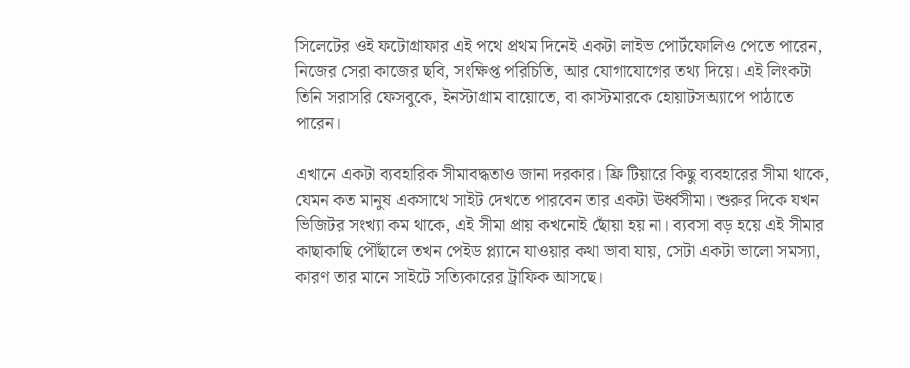সিলেটের ওই ফটোগ্রাফার এই পথে প্রথম দিনেই একটা লাইভ পোর্টফোলিও পেতে পারেন, নিজের সেরা কাজের ছবি, সংক্ষিপ্ত পরিচিতি, আর যোগাযোগের তথ্য দিয়ে। এই লিংকটা তিনি সরাসরি ফেসবুকে, ইনস্টাগ্রাম বায়োতে, বা কাস্টমারকে হোয়াটসঅ্যাপে পাঠাতে পারেন।

এখানে একটা ব্যবহারিক সীমাবদ্ধতাও জানা দরকার। ফ্রি টিয়ারে কিছু ব্যবহারের সীমা থাকে, যেমন কত মানুষ একসাথে সাইট দেখতে পারবেন তার একটা ঊর্ধ্বসীমা। শুরুর দিকে যখন ভিজিটর সংখ্যা কম থাকে, এই সীমা প্রায় কখনোই ছোঁয়া হয় না। ব্যবসা বড় হয়ে এই সীমার কাছাকাছি পৌঁছালে তখন পেইড প্ল্যানে যাওয়ার কথা ভাবা যায়, সেটা একটা ভালো সমস্যা, কারণ তার মানে সাইটে সত্যিকারের ট্রাফিক আসছে।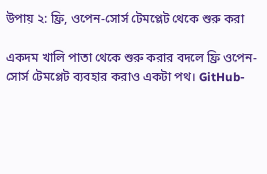উপায় ২: ফ্রি, ওপেন-সোর্স টেমপ্লেট থেকে শুরু করা

একদম খালি পাতা থেকে শুরু করার বদলে ফ্রি ওপেন-সোর্স টেমপ্লেট ব্যবহার করাও একটা পথ। GitHub-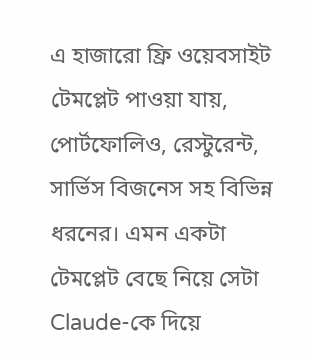এ হাজারো ফ্রি ওয়েবসাইট টেমপ্লেট পাওয়া যায়, পোর্টফোলিও, রেস্টুরেন্ট, সার্ভিস বিজনেস সহ বিভিন্ন ধরনের। এমন একটা টেমপ্লেট বেছে নিয়ে সেটা Claude-কে দিয়ে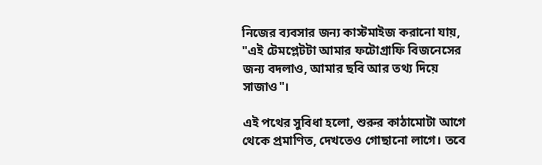নিজের ব্যবসার জন্য কাস্টমাইজ করানো যায়, "এই টেমপ্লেটটা আমার ফটোগ্রাফি বিজনেসের জন্য বদলাও, আমার ছবি আর তথ্য দিয়ে সাজাও"।

এই পথের সুবিধা হলো, শুরুর কাঠামোটা আগে থেকে প্রমাণিত, দেখতেও গোছানো লাগে। তবে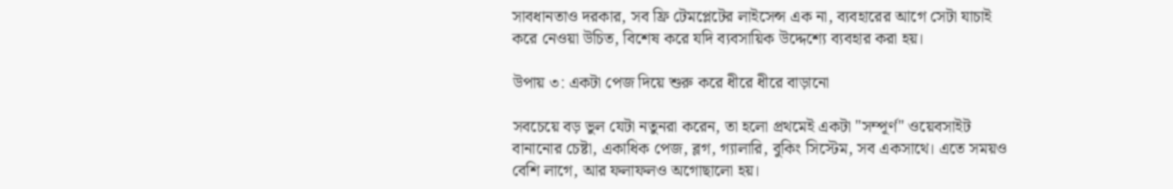সাবধানতাও দরকার, সব ফ্রি টেমপ্লেটের লাইসেন্স এক না, ব্যবহারের আগে সেটা যাচাই করে নেওয়া উচিত, বিশেষ করে যদি ব্যবসায়িক উদ্দেশ্যে ব্যবহার করা হয়।

উপায় ৩: একটা পেজ দিয়ে শুরু করে ধীরে ধীরে বাড়ানো

সবচেয়ে বড় ভুল যেটা নতুনরা করেন, তা হলো প্রথমেই একটা "সম্পূর্ণ" ওয়েবসাইট বানানোর চেষ্টা, একাধিক পেজ, ব্লগ, গ্যালারি, বুকিং সিস্টেম, সব একসাথে। এতে সময়ও বেশি লাগে, আর ফলাফলও অগোছালো হয়।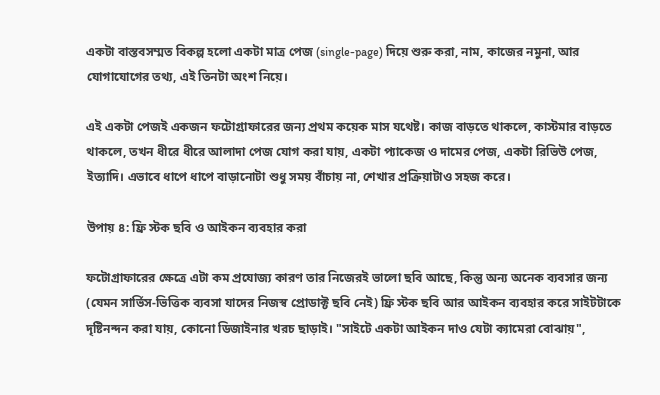একটা বাস্তবসম্মত বিকল্প হলো একটা মাত্র পেজ (single-page) দিয়ে শুরু করা, নাম, কাজের নমুনা, আর যোগাযোগের তথ্য, এই তিনটা অংশ নিয়ে।

এই একটা পেজই একজন ফটোগ্রাফারের জন্য প্রথম কয়েক মাস যথেষ্ট। কাজ বাড়তে থাকলে, কাস্টমার বাড়তে থাকলে, তখন ধীরে ধীরে আলাদা পেজ যোগ করা যায়, একটা প্যাকেজ ও দামের পেজ, একটা রিভিউ পেজ, ইত্যাদি। এভাবে ধাপে ধাপে বাড়ানোটা শুধু সময় বাঁচায় না, শেখার প্রক্রিয়াটাও সহজ করে।

উপায় ৪: ফ্রি স্টক ছবি ও আইকন ব্যবহার করা

ফটোগ্রাফারের ক্ষেত্রে এটা কম প্রযোজ্য কারণ তার নিজেরই ভালো ছবি আছে, কিন্তু অন্য অনেক ব্যবসার জন্য (যেমন সার্ভিস-ভিত্তিক ব্যবসা যাদের নিজস্ব প্রোডাক্ট ছবি নেই) ফ্রি স্টক ছবি আর আইকন ব্যবহার করে সাইটটাকে দৃষ্টিনন্দন করা যায়, কোনো ডিজাইনার খরচ ছাড়াই। "সাইটে একটা আইকন দাও যেটা ক্যামেরা বোঝায়",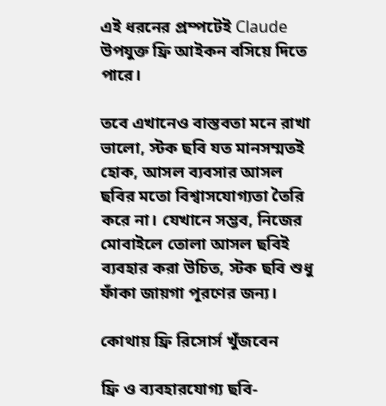এই ধরনের প্রম্পটেই Claude উপযুক্ত ফ্রি আইকন বসিয়ে দিতে পারে।

তবে এখানেও বাস্তবতা মনে রাখা ভালো, স্টক ছবি যত মানসম্মতই হোক, আসল ব্যবসার আসল ছবির মতো বিশ্বাসযোগ্যতা তৈরি করে না। যেখানে সম্ভব, নিজের মোবাইলে তোলা আসল ছবিই ব্যবহার করা উচিত, স্টক ছবি শুধু ফাঁকা জায়গা পূরণের জন্য।

কোথায় ফ্রি রিসোর্স খুঁজবেন

ফ্রি ও ব্যবহারযোগ্য ছবি-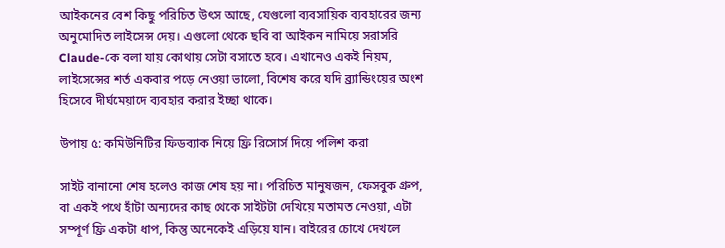আইকনের বেশ কিছু পরিচিত উৎস আছে, যেগুলো ব্যবসায়িক ব্যবহারের জন্য অনুমোদিত লাইসেন্স দেয়। এগুলো থেকে ছবি বা আইকন নামিয়ে সরাসরি Claude-কে বলা যায় কোথায় সেটা বসাতে হবে। এখানেও একই নিয়ম, লাইসেন্সের শর্ত একবার পড়ে নেওয়া ভালো, বিশেষ করে যদি ব্র্যান্ডিংয়ের অংশ হিসেবে দীর্ঘমেয়াদে ব্যবহার করার ইচ্ছা থাকে।

উপায় ৫: কমিউনিটির ফিডব্যাক নিয়ে ফ্রি রিসোর্স দিয়ে পলিশ করা

সাইট বানানো শেষ হলেও কাজ শেষ হয় না। পরিচিত মানুষজন, ফেসবুক গ্রুপ, বা একই পথে হাঁটা অন্যদের কাছ থেকে সাইটটা দেখিয়ে মতামত নেওয়া, এটা সম্পূর্ণ ফ্রি একটা ধাপ, কিন্তু অনেকেই এড়িয়ে যান। বাইরের চোখে দেখলে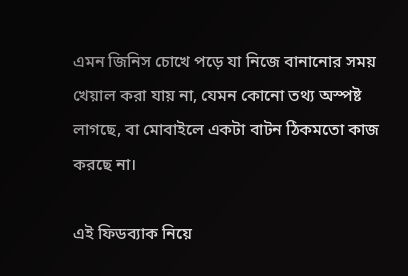এমন জিনিস চোখে পড়ে যা নিজে বানানোর সময় খেয়াল করা যায় না, যেমন কোনো তথ্য অস্পষ্ট লাগছে, বা মোবাইলে একটা বাটন ঠিকমতো কাজ করছে না।

এই ফিডব্যাক নিয়ে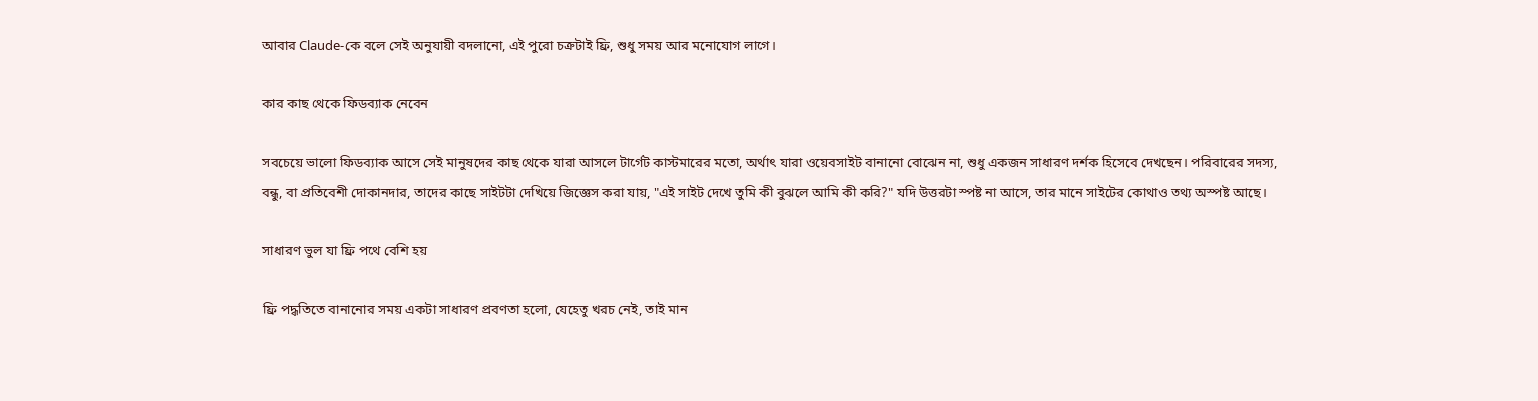আবার Claude-কে বলে সেই অনুযায়ী বদলানো, এই পুরো চক্রটাই ফ্রি, শুধু সময় আর মনোযোগ লাগে।

কার কাছ থেকে ফিডব্যাক নেবেন

সবচেয়ে ভালো ফিডব্যাক আসে সেই মানুষদের কাছ থেকে যারা আসলে টার্গেট কাস্টমারের মতো, অর্থাৎ যারা ওয়েবসাইট বানানো বোঝেন না, শুধু একজন সাধারণ দর্শক হিসেবে দেখছেন। পরিবারের সদস্য, বন্ধু, বা প্রতিবেশী দোকানদার, তাদের কাছে সাইটটা দেখিয়ে জিজ্ঞেস করা যায়, "এই সাইট দেখে তুমি কী বুঝলে আমি কী করি?" যদি উত্তরটা স্পষ্ট না আসে, তার মানে সাইটের কোথাও তথ্য অস্পষ্ট আছে।

সাধারণ ভুল যা ফ্রি পথে বেশি হয়

ফ্রি পদ্ধতিতে বানানোর সময় একটা সাধারণ প্রবণতা হলো, যেহেতু খরচ নেই, তাই মান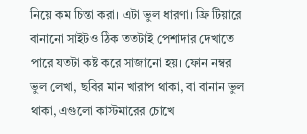নিয়ে কম চিন্তা করা। এটা ভুল ধারণা। ফ্রি টিয়ারে বানানো সাইটও ঠিক ততটাই পেশাদার দেখাতে পারে যতটা কষ্ট করে সাজানো হয়। ফোন নম্বর ভুল লেখা, ছবির মান খারাপ থাকা, বা বানান ভুল থাকা, এগুলো কাস্টমারের চোখে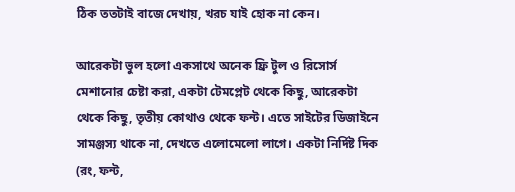ঠিক ততটাই বাজে দেখায়, খরচ যাই হোক না কেন।

আরেকটা ভুল হলো একসাথে অনেক ফ্রি টুল ও রিসোর্স মেশানোর চেষ্টা করা, একটা টেমপ্লেট থেকে কিছু, আরেকটা থেকে কিছু, তৃতীয় কোথাও থেকে ফন্ট। এতে সাইটের ডিজাইনে সামঞ্জস্য থাকে না, দেখতে এলোমেলো লাগে। একটা নির্দিষ্ট দিক (রং, ফন্ট,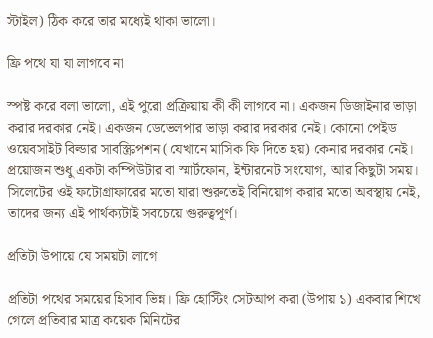স্টাইল) ঠিক করে তার মধ্যেই থাকা ভালো।

ফ্রি পথে যা যা লাগবে না

স্পষ্ট করে বলা ভালো, এই পুরো প্রক্রিয়ায় কী কী লাগবে না। একজন ডিজাইনার ভাড়া করার দরকার নেই। একজন ডেভেলপার ভাড়া করার দরকার নেই। কোনো পেইড ওয়েবসাইট বিল্ডার সাবস্ক্রিপশন (যেখানে মাসিক ফি দিতে হয়) কেনার দরকার নেই। প্রয়োজন শুধু একটা কম্পিউটার বা স্মার্টফোন, ইন্টারনেট সংযোগ, আর কিছুটা সময়। সিলেটের ওই ফটোগ্রাফারের মতো যারা শুরুতেই বিনিয়োগ করার মতো অবস্থায় নেই, তাদের জন্য এই পার্থক্যটাই সবচেয়ে গুরুত্বপূর্ণ।

প্রতিটা উপায়ে যে সময়টা লাগে

প্রতিটা পথের সময়ের হিসাব ভিন্ন। ফ্রি হোস্টিং সেটআপ করা (উপায় ১) একবার শিখে গেলে প্রতিবার মাত্র কয়েক মিনিটের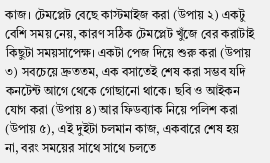কাজ। টেমপ্লেট বেছে কাস্টমাইজ করা (উপায় ২) একটু বেশি সময় নেয়, কারণ সঠিক টেমপ্লেট খুঁজে বের করাটাই কিছুটা সময়সাপেক্ষ। একটা পেজ দিয়ে শুরু করা (উপায় ৩) সবচেয়ে দ্রুততম, এক বসাতেই শেষ করা সম্ভব যদি কনটেন্ট আগে থেকে গোছানো থাকে। ছবি ও আইকন যোগ করা (উপায় ৪) আর ফিডব্যাক নিয়ে পলিশ করা (উপায় ৫), এই দুইটা চলমান কাজ, একবারে শেষ হয় না, বরং সময়ের সাথে সাথে চলতে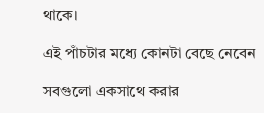থাকে।

এই পাঁচটার মধ্যে কোনটা বেছে নেবেন

সবগুলো একসাথে করার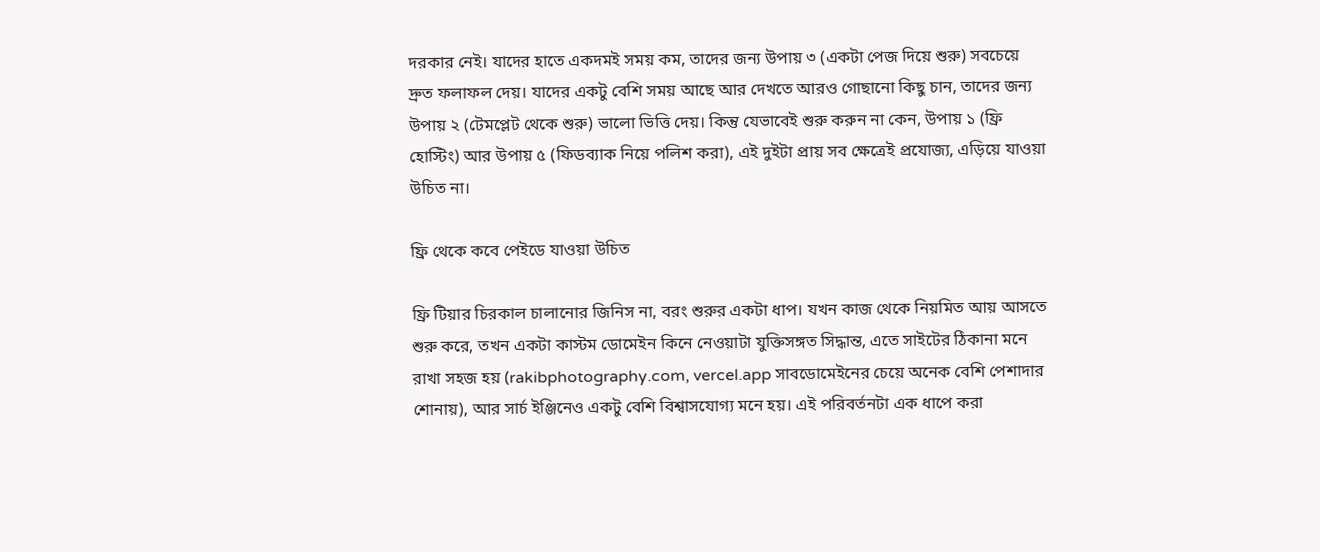দরকার নেই। যাদের হাতে একদমই সময় কম, তাদের জন্য উপায় ৩ (একটা পেজ দিয়ে শুরু) সবচেয়ে দ্রুত ফলাফল দেয়। যাদের একটু বেশি সময় আছে আর দেখতে আরও গোছানো কিছু চান, তাদের জন্য উপায় ২ (টেমপ্লেট থেকে শুরু) ভালো ভিত্তি দেয়। কিন্তু যেভাবেই শুরু করুন না কেন, উপায় ১ (ফ্রি হোস্টিং) আর উপায় ৫ (ফিডব্যাক নিয়ে পলিশ করা), এই দুইটা প্রায় সব ক্ষেত্রেই প্রযোজ্য, এড়িয়ে যাওয়া উচিত না।

ফ্রি থেকে কবে পেইডে যাওয়া উচিত

ফ্রি টিয়ার চিরকাল চালানোর জিনিস না, বরং শুরুর একটা ধাপ। যখন কাজ থেকে নিয়মিত আয় আসতে শুরু করে, তখন একটা কাস্টম ডোমেইন কিনে নেওয়াটা যুক্তিসঙ্গত সিদ্ধান্ত, এতে সাইটের ঠিকানা মনে রাখা সহজ হয় (rakibphotography.com, vercel.app সাবডোমেইনের চেয়ে অনেক বেশি পেশাদার শোনায়), আর সার্চ ইঞ্জিনেও একটু বেশি বিশ্বাসযোগ্য মনে হয়। এই পরিবর্তনটা এক ধাপে করা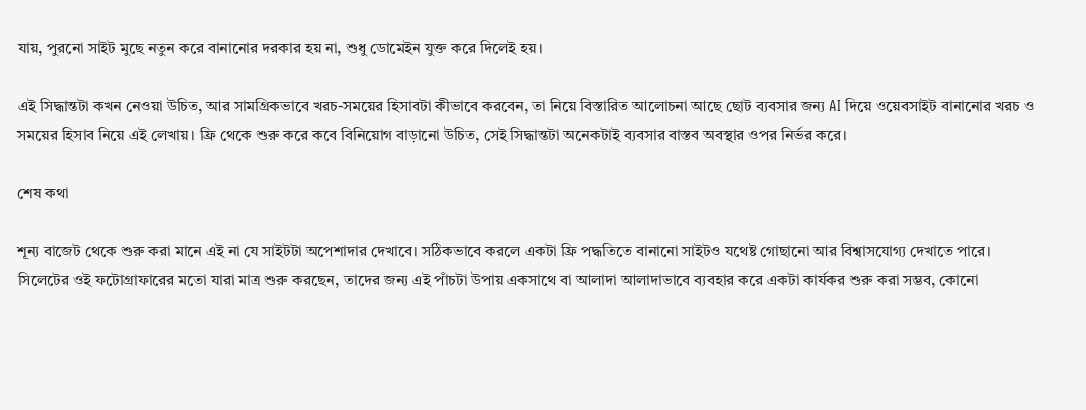যায়, পুরনো সাইট মুছে নতুন করে বানানোর দরকার হয় না, শুধু ডোমেইন যুক্ত করে দিলেই হয়।

এই সিদ্ধান্তটা কখন নেওয়া উচিত, আর সামগ্রিকভাবে খরচ-সময়ের হিসাবটা কীভাবে করবেন, তা নিয়ে বিস্তারিত আলোচনা আছে ছোট ব্যবসার জন্য AI দিয়ে ওয়েবসাইট বানানোর খরচ ও সময়ের হিসাব নিয়ে এই লেখায়। ফ্রি থেকে শুরু করে কবে বিনিয়োগ বাড়ানো উচিত, সেই সিদ্ধান্তটা অনেকটাই ব্যবসার বাস্তব অবস্থার ওপর নির্ভর করে।

শেষ কথা

শূন্য বাজেট থেকে শুরু করা মানে এই না যে সাইটটা অপেশাদার দেখাবে। সঠিকভাবে করলে একটা ফ্রি পদ্ধতিতে বানানো সাইটও যথেষ্ট গোছানো আর বিশ্বাসযোগ্য দেখাতে পারে। সিলেটের ওই ফটোগ্রাফারের মতো যারা মাত্র শুরু করছেন, তাদের জন্য এই পাঁচটা উপায় একসাথে বা আলাদা আলাদাভাবে ব্যবহার করে একটা কার্যকর শুরু করা সম্ভব, কোনো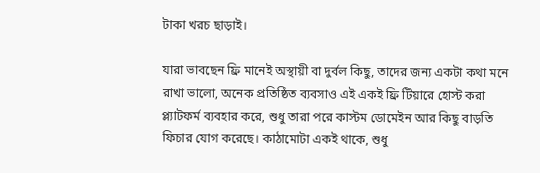টাকা খরচ ছাড়াই।

যারা ভাবছেন ফ্রি মানেই অস্থায়ী বা দুর্বল কিছু, তাদের জন্য একটা কথা মনে রাখা ভালো, অনেক প্রতিষ্ঠিত ব্যবসাও এই একই ফ্রি টিয়ারে হোস্ট করা প্ল্যাটফর্ম ব্যবহার করে, শুধু তারা পরে কাস্টম ডোমেইন আর কিছু বাড়তি ফিচার যোগ করেছে। কাঠামোটা একই থাকে, শুধু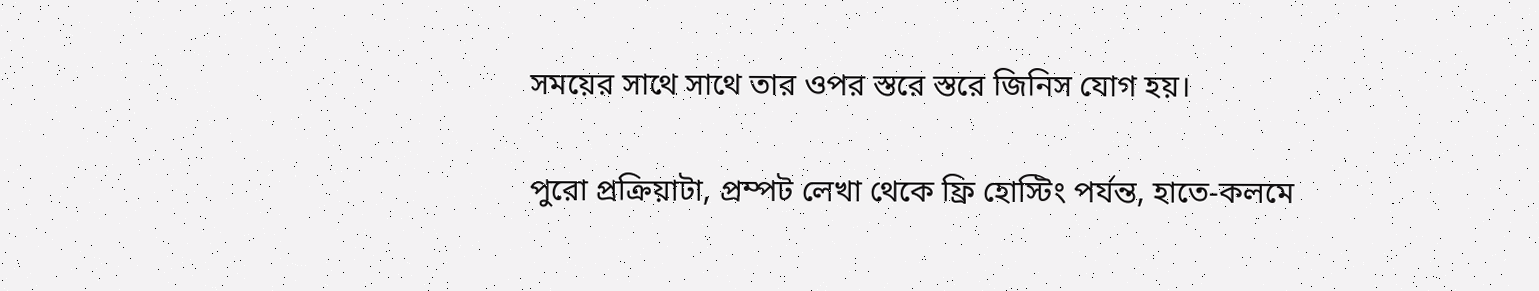সময়ের সাথে সাথে তার ওপর স্তরে স্তরে জিনিস যোগ হয়।

পুরো প্রক্রিয়াটা, প্রম্পট লেখা থেকে ফ্রি হোস্টিং পর্যন্ত, হাতে-কলমে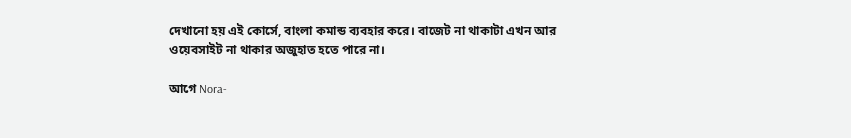দেখানো হয় এই কোর্সে, বাংলা কমান্ড ব্যবহার করে। বাজেট না থাকাটা এখন আর ওয়েবসাইট না থাকার অজুহাত হতে পারে না।

আগে Nora-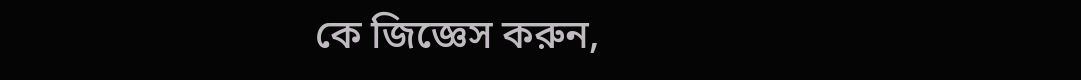কে জিজ্ঞেস করুন,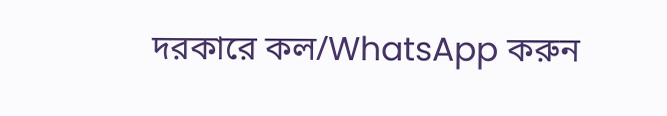দরকারে কল/WhatsApp করুন